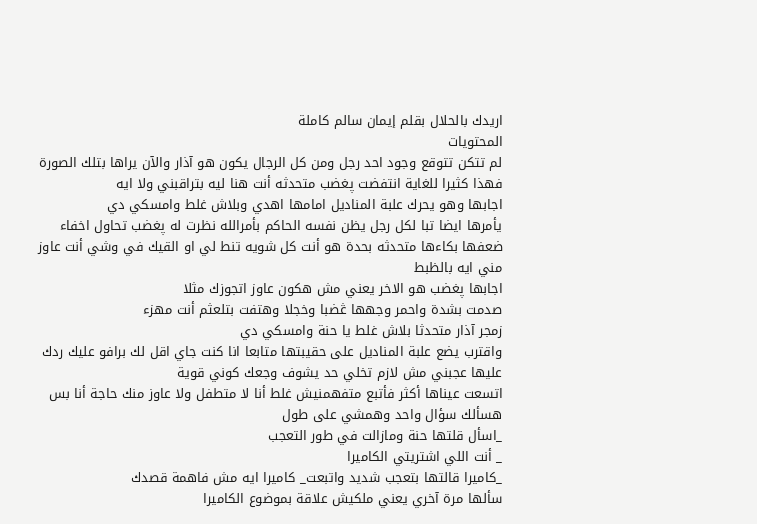اريدك بالحلال بقلم إيمان سالم كاملة
المحتويات
لم تتكن تتوقع وجود احد رجل ومن كل الرجال يكون هو آذار والآن يراها بتلك الصورة فهذا كثيرا للغاية انتفضت پغضب متحدثه أنت هنا ليه بتراقبني ولا ايه
اجابها وهو يحرك علبة المناديل امامها اهدي وبلاش غلط وامسكي دي
يأمرها ايضا تبا لكل رجل يظن نفسه الحاكم بأمرالله نظرت له پغضب تحاول اخفاء ضعفها بكاءها متحدثه بحدة هو أنت كل شويه تنط لي او القيك في وشي أنت عاوز مني ايه بالظبط
اجابها پغضب هو الاخر يعني مش هكون عاوز اتجوزك مثلا
صدمت بشدة واحمر وجهها ڠضبا وخجلا وهتفت بتلعثم أنت مهزء
زمجر آذار متحدثا بلاش غلط يا حنة وامسكي دي
واقترب يضع علبة المناديل على حقيبتها متابعا انا كنت جاي اقل لك برافو عليك ردك عليها عجبني مش لازم تخلي حد يشوف وجعك كوني قوية
اتسعت عيناها أكثر فأتبع متفهمنيش غلط أنا لا متطفل ولا عاوز منك حاجة أنا بس هسألك سؤال واحد وهمشي على طول
_اسأل قلتها حنة ومازالت في طور التعجب
_ أنت اللي اشتريتي الكاميرا
_كاميرا قالتها بتعجب شديد واتبعت_ كاميرا ايه مش فاهمة قصدك
سألها مرة آخري يعني ملكيش علاقة بموضوع الكاميرا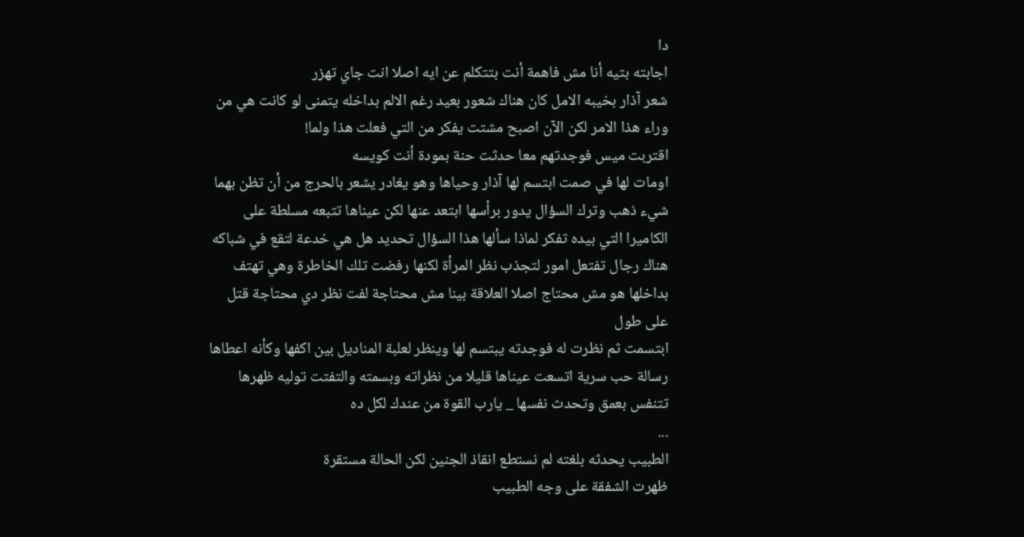دا
اجابته بتيه أنا مش فاهمة أنت بتتكلم عن ايه اصلا انت جاي تهزر
شعر آذار بخيبه الامل كان هناك شعور بعيد رغم الالم بداخله يتمنى لو كانت هي من وراء هذا الامر لكن الآن اصبح مشتت يفكر من التي فعلت هذا ولما!
اقتربت ميس فوجدتهم معا حدثت حنة بمودة أنت كويسه
اومات لها في صمت ابتسم لها آذار وحياها وهو يغادر يشعر بالحرج من أن تظن بهما شيء ذهب وترك السؤال يدور برأسها ابتعد عنها لكن عيناها تتبعه مسلطة على الكاميرا التي بيده تفكر لماذا سألها هذا السؤال تحديد هل هي خدعة لتقع في شباكه هناك رجال تفتعل امور لتجذب نظر المرأة لكنها رفضت تلك الخاطرة وهي تهتف بداخلها هو مش محتاج اصلا العلاقة بينا مش محتاجة لفت نظر دي محتاجة قتل على طول
ابتسمت ثم نظرت له فوجدته يبتسم لها وينظر لعلبة المناديل بين اكفها وكأنه اعطاها رسالة حب سرية اتسعت عيناها قليلا من نظراته وبسمته والتفتت توليه ظهرها تتنفس بعمق وتحدث نفسها _ يارب القوة من عندك لكل ده
...
الطبيب يحدثه بلغته لم نستطع انقاذ الجنين لكن الحالة مستقرة
ظهرت الشفقة على وجه الطبيب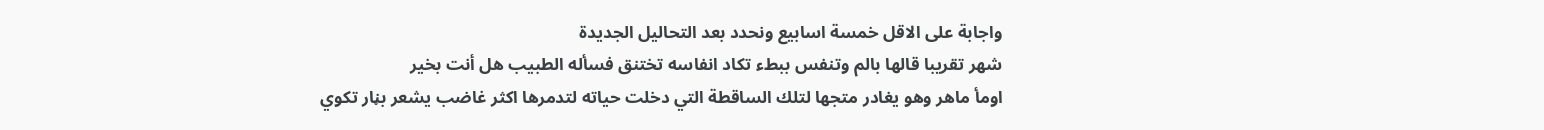واجابة على الاقل خمسة اسابيع ونحدد بعد التحاليل الجديدة
شهر تقريبا قالها بالم وتنفس ببطء تكاد انفاسه تختنق فسأله الطبيب هل أنت بخير
اومأ ماهر وهو يغادر متجها لتلك الساقطة التي دخلت حياته لتدمرها اكثر غاضب يشعر بڼار تكوي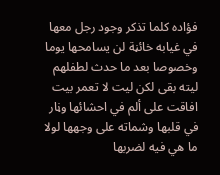فؤاده كلما تذكر وجود رجل معها في غيابه خائڼة لن يسامحها يوما وخصوصا بعد ما حدث لطفلهم ليته بقى لكن ليت لا تعمر بيت
افاقت على ألم في احشائها وڼار في قلبها وشماته على وجهها لولا ما هي فيه لضربها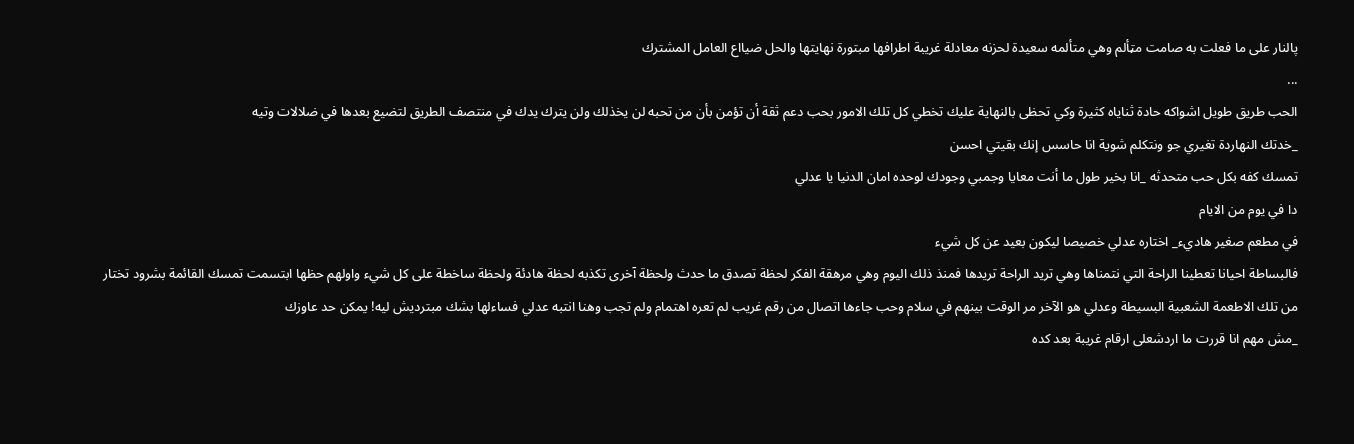پالنار على ما فعلت به صامت مټألم وهي متألمه سعيدة لحزنه معادلة غريبة اطرافها مبتورة نهايتها والحل ضيااع العامل المشترك
...
الحب طريق طويل اشواكه حادة ثناياه كثيرة وكي تحظى بالنهاية عليك تخطي كل تلك الامور بحب دعم ثقة أن تؤمن بأن من تحبه لن يخذلك ولن يترك يدك في منتصف الطريق لتضيع بعدها في ضلالات وتيه
_خدتك النهاردة تغيري جو ونتكلم شوية انا حاسس إنك بقيتي احسن
تمسك كفه بكل حب متحدثه _انا بخير طول ما أنت معايا وجمبي وجودك لوحده امان الدنيا يا عدلي
دا في يوم من الايام
في مطعم صغير هاديء_ اختاره عدلي خصيصا ليكون بعيد عن كل شيء
فالبساطة احيانا تعطينا الراحة التي نتمناها وهي تريد الراحة تريدها فمنذ ذلك اليوم وهي مرهقة الفكر لحظة تصدق ما حدث ولحظة آخرى تكذبه لحظة هادئة ولحظة ساخطة على كل شيء واولهم حظها ابتسمت تمسك القائمة بشرود تختار من تلك الاطعمة الشعبية البسيطة وعدلي هو الآخر مر الوقت بينهم في سلام وحب جاءها اتصال من رقم غريب لم تعره اهتمام ولم تجب وهنا انتبه عدلي فساءلها بشك مبترديش ليه! يمكن حد عاوزك
_مش مهم انا قررت ما اردشعلى ارقام غريبة بعد كده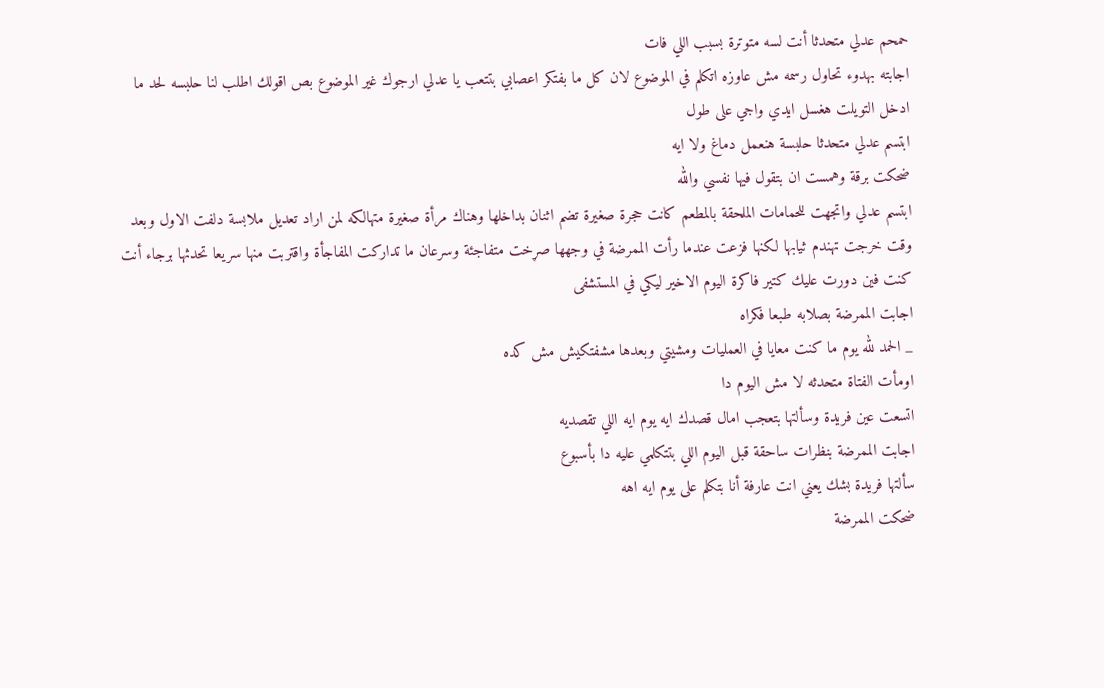حمحم عدلي متحدثا أنت لسه متوترة بسبب اللي فات
اجابته بهدوء تحاول رسمه مش عاوزه اتكلم في الموضوع لان كل ما بفتكر اعصابي بتتعب يا عدلي ارجوك غير الموضوع بص اقولك اطلب لنا حلبسه لحد ما ادخل التويلت هغسل ايدي واجي على طول
ابتسم عدلي متحدثا حلبسة هنعمل دماغ ولا ايه
ضحكت برقة وهمست ان بتقول فيها نفسي والله
ابتسم عدلي واتجهت للحمامات الملحقة بالمطعم كانت حجرة صغيرة تضم اثنان بداخلها وهناك مرأة صغيرة متهالكه لمن اراد تعديل ملابسة دلفت الاول وبعد وقت خرجت تهندم ثيابها لكنها فزعت عندما رأت الممرضة في وجهها صړخت متفاجئة وسرعان ما تداركت المفاجأة واقتربت منها سريعا تحدثها برجاء أنت كنت فين دورت عليك كتير فاكرة اليوم الاخير ليكي في المستشفى
اجابت الممرضة بصلابه طبعا فكراه
_ الحمد لله يوم ما كنت معايا في العمليات ومشيتي وبعدها مشفتكيش مش كده
اومأت الفتاة متحدثه لا مش اليوم دا
اتسعت عين فريدة وسألتها بتعجب امال قصدك ايه يوم ايه اللي تقصديه
اجابت الممرضة بنظرات ساحقة قبل اليوم اللي بتتكلمي عليه دا بأسبوع
سألتها فريدة بشك يعني انت عارفة أنا بتكلم على يوم ايه اهه
ضحكت الممرضة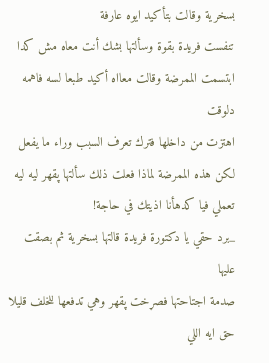بسخرية وقالت بتأكيد ايوه عارفة
تنفست فريدة بقوة وسألتها بشك أنت معاه مش كدا
ابتسمت الممرضة وقالت معااه أكيد طبعا لسه فاهمه دلوقت
اهتزت من داخلها فترك تعرف السبب وراء ما يفعل لكن هذه الممرضة لماذا فعلت ذلك سألتها پقهر ليه ليه تعملي فيا كدهأنا اذيتك في حاجة!
_برد حقي يا دكتورة فريدة قالتها بسخرية ثم بصقت عليها
صدمة اجتاحتها فصړخت پقهر وهي تدفعها للخلف قليلا حق ايه اللي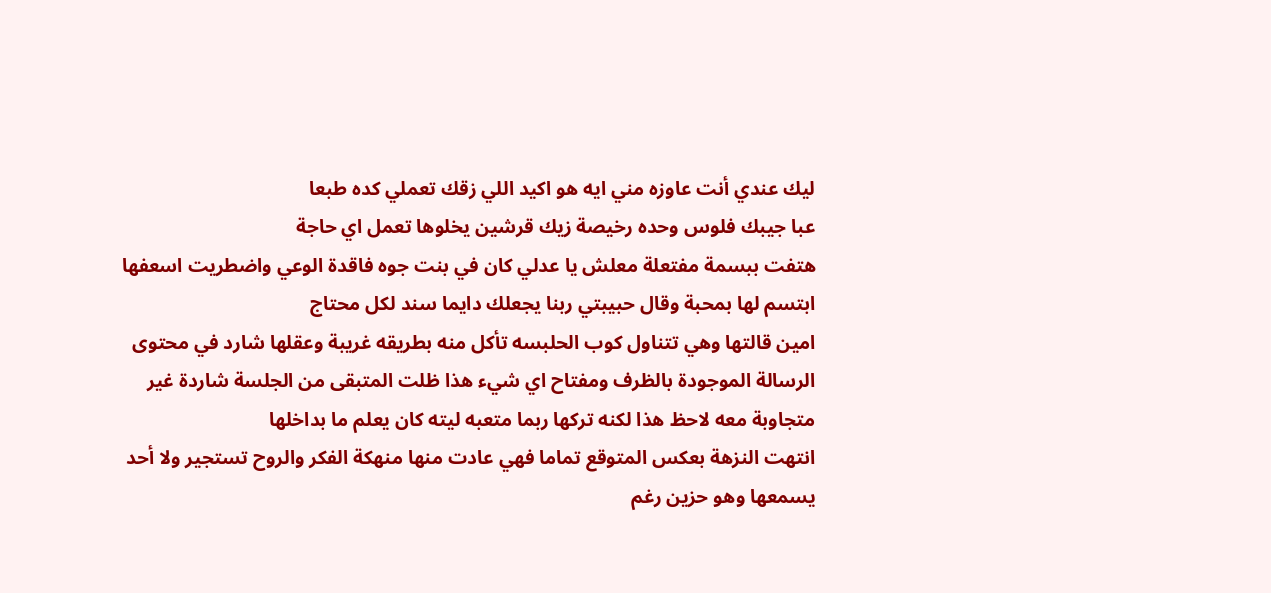ليك عندي أنت عاوزه مني ايه هو اكيد اللي زقك تعملي كده طبعا
عبا جيبك فلوس وحده رخيصة زيك قرشين يخلوها تعمل اي حاجة
هتفت ببسمة مفتعلة معلش يا عدلي كان في بنت جوه فاقدة الوعي واضطريت اسعفها
ابتسم لها بمحبة وقال حبيبتي ربنا يجعلك دايما سند لكل محتاج
امين قالتها وهي تتناول كوب الحلبسه تأكل منه بطريقه غريبة وعقلها شارد في محتوى الرسالة الموجودة بالظرف ومفتاح اي شيء هذا ظلت المتبقى من الجلسة شاردة غير متجاوبة معه لاحظ هذا لكنه تركها ربما متعبه ليته كان يعلم ما بداخلها
انتهت النزهة بعكس المتوقع تماما فهي عادت منها منهكة الفكر والروح تستجير ولا أحد يسمعها وهو حزين رغم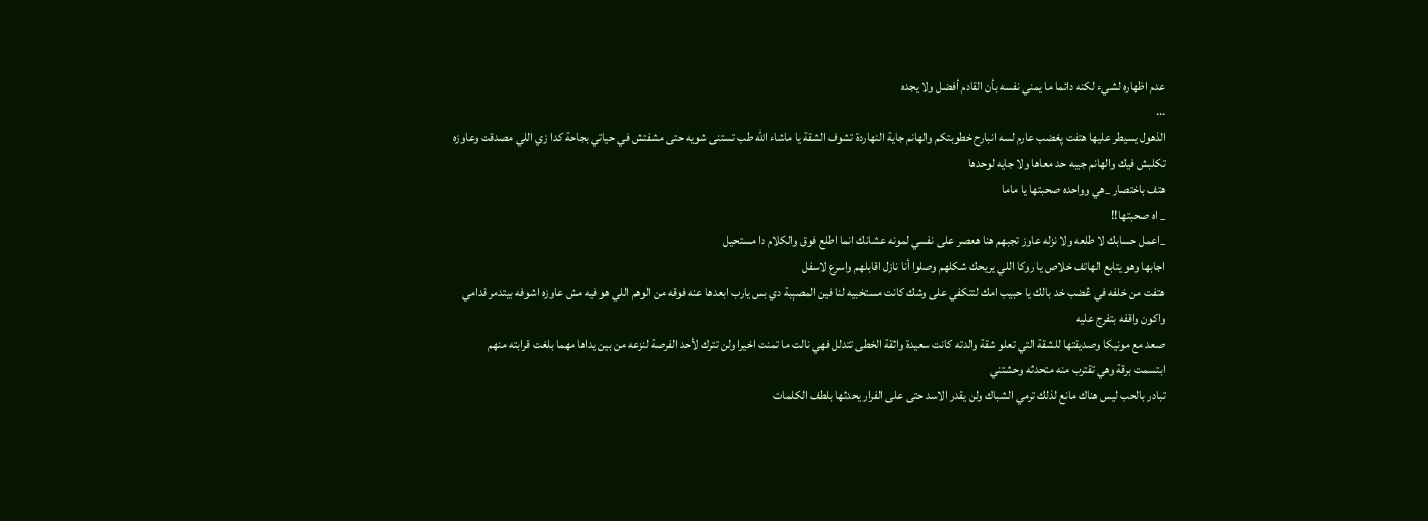عدم اظهاره لشيء لكنه دائما ما يمني نفسه بأن القادم أفضل ولا يجده
...
الذهول يسيطر عليها هتفت پغضب عارم لسه انبارح خطوبتكم والهانم جاية النهاردة تشوف الشقة يا ماشاء الله طب تستنى شويه حتى مشفتش في حياتي بجاحة كدا زي اللي مصدقت وعاوزه تكلبش فيك والهانم جيبه حد معاها ولا جايه لوحدها
هتف باختصار _هي وواحده صحبتها يا ماما
_ اه صحبتها!!
_اعمل حسابك لا طلعه ولا نزله عاوز تجبهم هنا هعصر على نفسي لمونه عشانك انما اطلع فوق والكلام دا مستحيل
اجابها وهو يتابع الهاتف خلاص يا روكا اللي يريحك شكلهم وصلوا أنا نازل اقابلهم واسرع لاسفل
هتفت من خلفه في ڠضب خد بالك يا حبيب امك لتتكفي على وشك كانت مستخبيه لنا فين المصېبة دي بس يارب ابعدها عنه فوقه من الوهم اللي هو فيه مش عاوزه اشوفه بيتدمر قدامي واكون واقفه بتفرج عليه
صعد مع مونيكا وصديقتها للشقة التي تعلو شقة والدته كانت سعيدة واثقة الخطى تتدلل فهي نالت ما تمنت اخيرا ولن تترك لأحد الفرصة لنزعه من بين يداها مهما بلغت قرابته منهم
ابتسمت برقة وهي تقترب منه متحدثه وحشتني
تبادر بالحب ليس هناك مانع لذلك ترمي الشباك ولن يقدر الاسد حتى على الفرار يحدثها بلطف الكلمات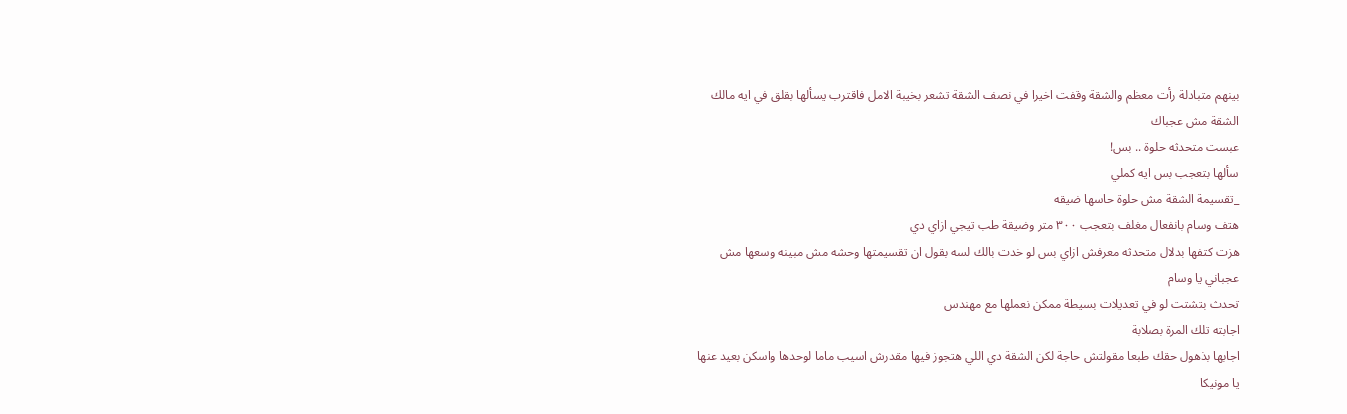بينهم متبادلة رأت معظم والشقة وقفت اخيرا في نصف الشقة تشعر بخيبة الامل فاقترب يسألها بقلق في ايه مالك الشقة مش عجباك
عبست متحدثه حلوة .. بس!
سألها بتعجب بس ايه كملي
_تقسيمة الشقة مش حلوة حاسها ضيقه
هتف وسام بانفعال مغلف بتعجب ٣٠٠ متر وضيقة طب تيجي ازاي دي
هزت كتفها بدلال متحدثه معرفش ازاي بس لو خدت بالك لسه بقول ان تقسيمتها وحشه مش مبينه وسعها مش عجباني يا وسام
تحدث بتشتت لو في تعديلات بسيطة ممكن نعملها مع مهندس
اجابته تلك المرة بصلابة
اجابها بذهول حقك طبعا مقولتش حاجة لكن الشقة دي اللي هتجوز فيها مقدرش اسيب ماما لوحدها واسكن بعيد عنها يا مونيكا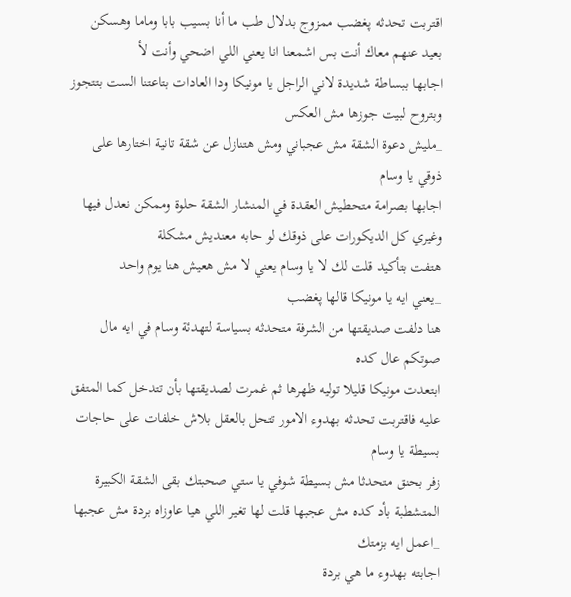اقتربت تحدثه پغضب ممزوج بدلال طب ما أنا بسيب بابا وماما وهسكن بعيد عنهم معاك أنت بس اشمعنا انا يعني اللي اضحي وأنت لأ
اجابها ببساطة شديدة لاني الراجل يا مونيكا ودا العادات بتاعتنا الست بتتجوز وبتروح لبيت جوزها مش العكس
_مليش دعوة الشقة مش عجباني ومش هتنازل عن شقة تانية اختارها على ذوقي يا وسام
اجابها بصرامة متحطيش العقدة في المنشار الشقة حلوة وممكن نعدل فيها وغيري كل الديكورات على ذوقك لو حابه معنديش مشكلة
هتفت بتأكيد قلت لك لا يا وسام يعني لا مش هعيش هنا يوم واحد
_يعني ايه يا مونيكا قالها پغضب
هنا دلفت صديقتها من الشرفة متحدثه بسياسة لتهدئة وسام في ايه مال صوتكم عال كده
ابتعدت مونيكا قليلا توليه ظهرها ثم غمرت لصديقتها بأن تتدخل كما المتفق عليه فاقتربت تحدثه بهدوء الامور تتحل بالعقل بلاش خلفات على حاجات بسيطة يا وسام
زفر بحنق متحدثا مش بسيطة شوفي يا ستي صحبتك بقى الشقة الكبيرة المتشطبة بأد كده مش عجبها قلت لها تغير اللي هيا عاوزاه بردة مش عجبها
_اعمل ايه بزمتك
اجابته بهدوء ما هي بردة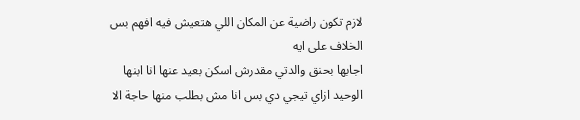لازم تكون راضية عن المكان اللي هتعيش فيه افهم بس الخلاف على ايه
اجابها بحنق والدتي مقدرش اسكن بعيد عنها انا ابنها الوحيد ازاي تيجي دي بس انا مش بطلب منها حاجة الا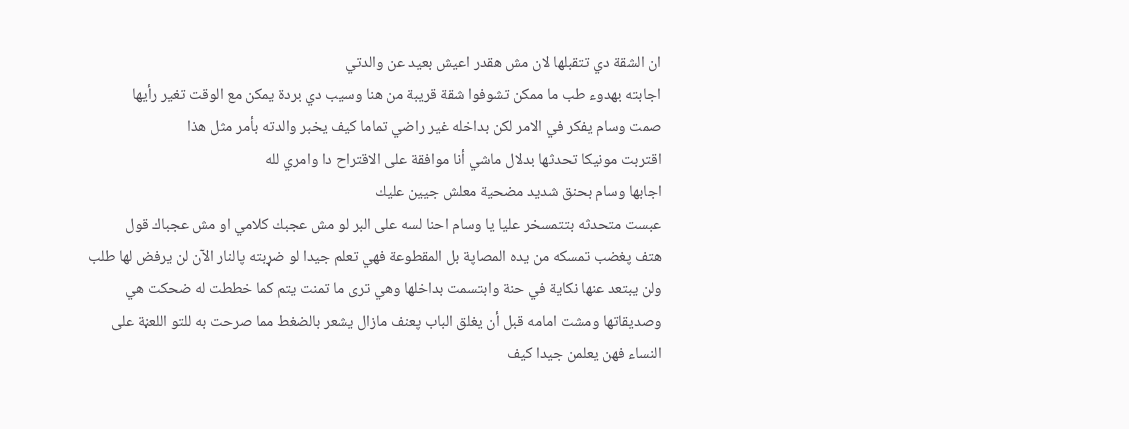ان الشقة دي تتقبلها لان مش هقدر اعيش بعيد عن والدتي
اجابته بهدوء طب ما ممكن تشوفوا شقة قريبة من هنا وسيب دي بردة يمكن مع الوقت تغير رأيها
صمت وسام يفكر في الامر لكن بداخله غير راضي تماما كيف يخبر والدته بأمر مثل هذا
اقتربت مونيكا تحدثها بدلال ماشي أنا موافقة على الاقتراح دا وامري لله
اجابها وسام بحنق شديد مضحية معلش جيين عليك
عبست متحدثه بتتمسخر عليا يا وسام احنا لسه على البر لو مش عجبك كلامي او مش عجباك قول
هتف پغضب تمسكه من يده المصاپة بل المقطوعة فهي تعلم جيدا لو ضړبته پالنار الآن لن يرفض لها طلب ولن يبتعد عنها نكاية في حنة وابتسمت بداخلها وهي ترى ما تمنت يتم كما خططت له ضحكت هي وصديقاتها ومشت امامه قبل أن يغلق الباب پعنف مازال يشعر بالضغط مما صرحت به للتو اللعڼة على النساء فهن يعلمن جيدا كيف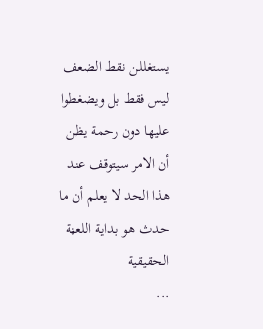يستغللن نقط الضعف ليس فقط بل ويضغطوا عليها دون رحمة يظن أن الامر سيتوقف عند هذا الحد لا يعلم أن ما حدث هو بداية اللعڼة الحقيقية
...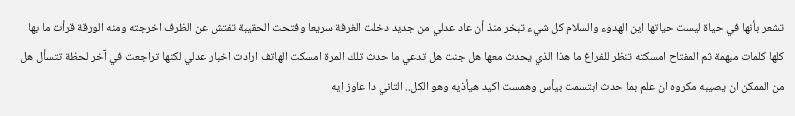تشعر بأنها في حياة ليست حياتها اين الهدوء والسلام كل شيء تبخر منذ أن عاد عدلي من جديد دخلت الغرفة سريعا وفتحت الحقيبة تفتش عن الظرف اخرجته ومنه الورقة قرأت ما بها كلها كلمات مبهمة ثم المفتاح امسكته تنظر للفراغ ما هذا الذي يحدث معها هل جنت هل تدعي ما حدث تلك المرة امسكت الهاتف ارادت اخبار عدلي لكنها تراجعت في آخر لحظة تتسأل هل من الممكن ان يصيبه مكروه ان علم بما حدث ابتسمت بيأس وهمست اكيد هيأذيه وهو الكل.. التاني دا عاوز ايه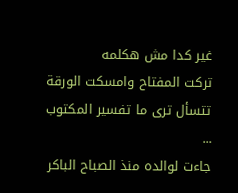غير كدا مش هكلمه
تركت المفتاح وامسكت الورقة تتسأل ترى ما تفسير المكتوب
...
جاءت لوالده منذ الصباح الباكر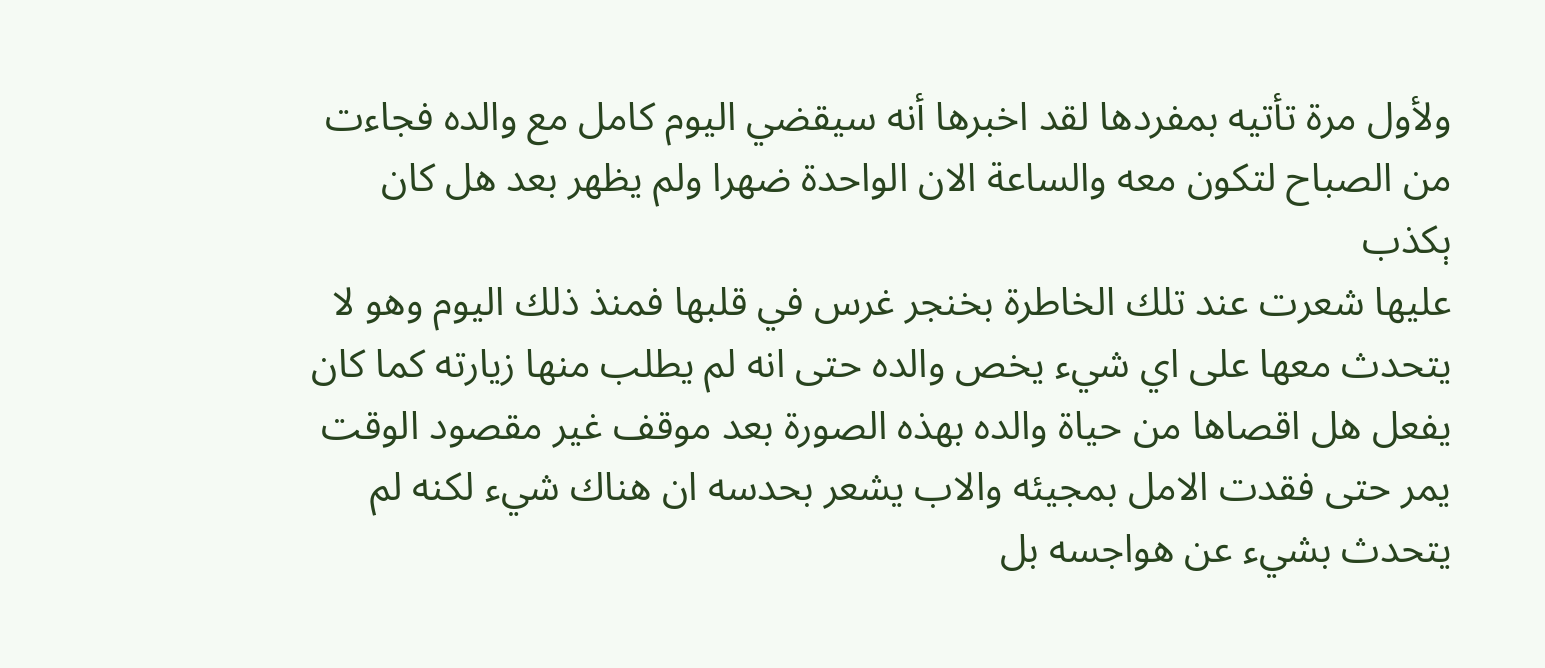ولأول مرة تأتيه بمفردها لقد اخبرها أنه سيقضي اليوم كامل مع والده فجاءت من الصباح لتكون معه والساعة الان الواحدة ضهرا ولم يظهر بعد هل كان ېكذب
عليها شعرت عند تلك الخاطرة بخنجر غرس في قلبها فمنذ ذلك اليوم وهو لا يتحدث معها على اي شيء يخص والده حتى انه لم يطلب منها زيارته كما كان يفعل هل اقصاها من حياة والده بهذه الصورة بعد موقف غير مقصود الوقت يمر حتى فقدت الامل بمجيئه والاب يشعر بحدسه ان هناك شيء لكنه لم يتحدث بشيء عن هواجسه بل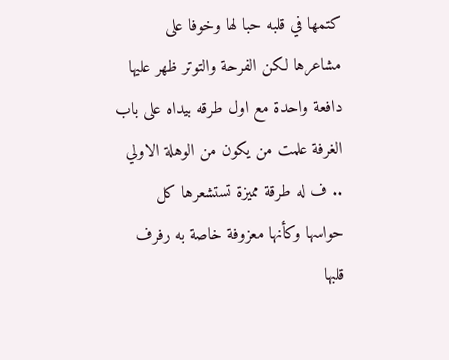كتمها في قلبه حبا لها وخوفا على مشاعرها لكن الفرحة والتوتر ظهر عليها دافعة واحدة مع اول طرقه بيداه على باب الغرفة علمت من يكون من الوهلة الاولي .. ف له طرقة مميزة تستشعرها كل حواسها وكأنها معزوفة خاصة به رفرف قلبها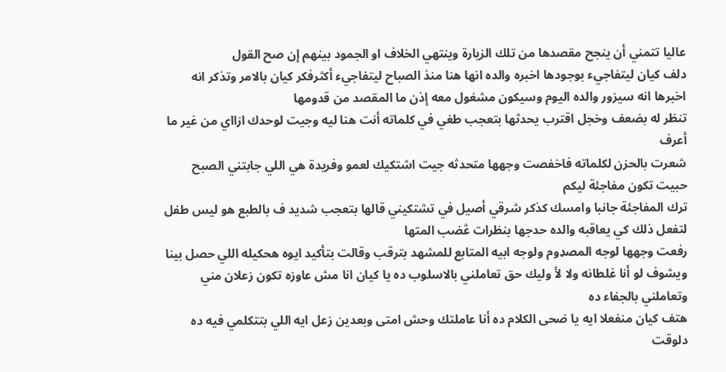عاليا تتمني أن ينجح مقصدها من تلك الزيارة وينتهي الخلاف او الجمود بينهم إن صح القول
دلف كيان ليتفاجيء بوجودها اخبره والده انها هنا منذ الصباح ليتفاجيء أكثرفكر كيان بالامر وتذكر انه اخبرها انه سيزور والده اليوم وسيكون مشغول معه إذن ما المقصد من قدومها
تنظر له بضعف وخجل اقترب يحدثها بتعجب طغي في كلماته أنت هنا ليه وجيت لوحدك ازااي من غير ما
أعرف
شعرت بالحزن لكلماته فاخفصت وجهها متحدثه جيت اشتكيك لعمو وفريدة هي اللي جابتني الصبح حبيت تكون مفاجئة ليكم
ترك المفاجئة جانبا وامسك كذكر شرقي أصيل في تشتكيني قالها بتعجب شديد ف بالطبع هو ليس طفل لتفعل ذلك كي يعاقبه والده حدجها بنظرات ڠضب المتها
رفعت وجهها لوجه المصډوم ولوجه ابيه المتابع للمشهد بترقب وقالت بتأكيد ايوه هحكيله اللي حصل بينا ويشوف لو أنا غلطانه ولا لأ وليك حق تعاملني بالاسلوب ده يا كيان انا مش عاوزه تكون زعلان مني وتعاملني بالجفاء ده
هتف كيان منفعلا ايه يا ضحى الكلام ده أنا عاملتك وحش امتى وبعدين زعل ايه اللي بتتكلمي فيه ده دلوقت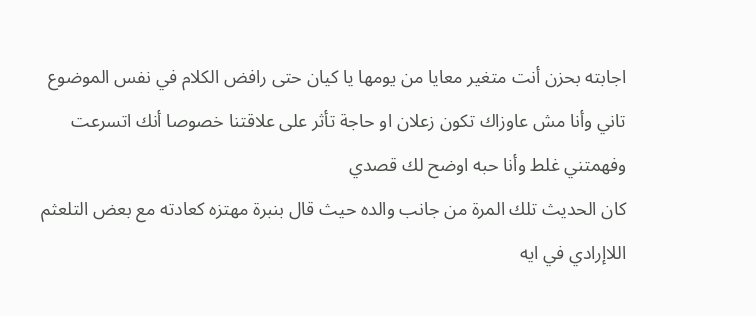اجابته بحزن أنت متغير معايا من يومها يا كيان حتى رافض الكلام في نفس الموضوع تاني وأنا مش عاوزاك تكون زعلان او حاجة تأثر على علاقتنا خصوصا أنك اتسرعت وفهمتني غلط وأنا حبه اوضح لك قصدي
كان الحديث تلك المرة من جانب والده حيث قال بنبرة مهتزه كعادته مع بعض التلعثم اللاإرادي في ايه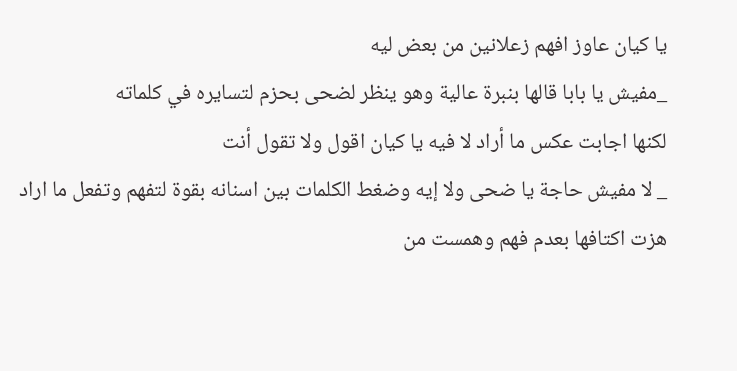يا كيان عاوز افهم زعلانين من بعض ليه
_مفيش يا بابا قالها بنبرة عالية وهو ينظر لضحى بحزم لتسايره في كلماته
لكنها اجابت عكس ما أراد لا فيه يا كيان اقول ولا تقول أنت
_ لا مفيش حاجة يا ضحى ولا إيه وضغط الكلمات بين اسنانه بقوة لتفهم وتفعل ما اراد
هزت اكتافها بعدم فهم وهمست من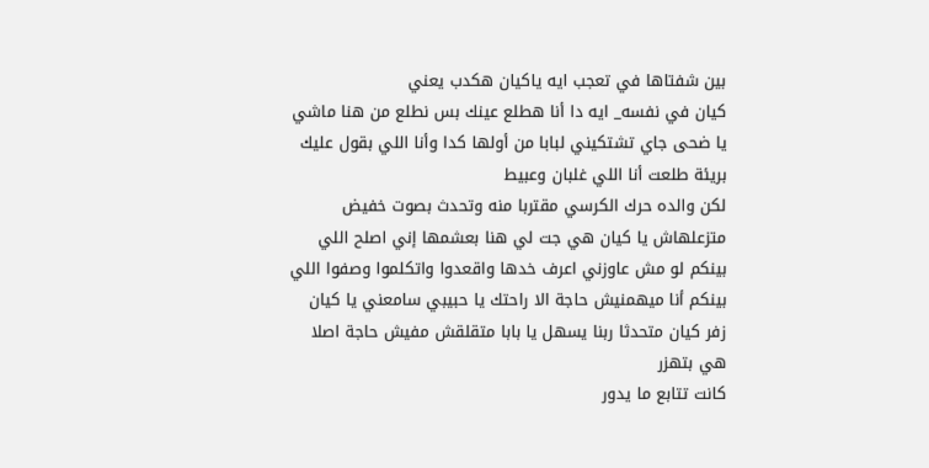بين شفتاها في تعجب ايه ياكيان هكدب يعني
كيان في نفسه_ ايه دا أنا هطلع عينك بس نطلع من هنا ماشي يا ضحى جاي تشتكيني لبابا من أولها كدا وأنا اللي بقول عليك بريئة طلعت أنا اللي غلبان وعبيط
لكن والده حرك الكرسي مقتربا منه وتحدث بصوت خفيض متزعلهاش يا كيان هي جت لي هنا بعشمها إني اصلح اللي بينكم لو مش عاوزني اعرف خدها واقعدوا واتكلموا وصفوا اللي بينكم أنا ميهمنيش حاجة الا راحتك يا حبيبي سامعني يا كيان
زفر كيان متحدثا ربنا يسهل يا بابا متقلقش مفيش حاجة اصلا هي بتهزر
كانت تتابع ما يدور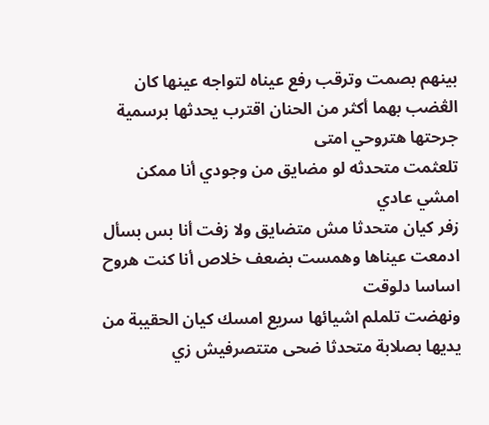بينهم بصمت وترقب رفع عيناه لتواجه عينها كان الڠضب بهما أكثر من الحنان اقترب يحدثها برسمية جرحتها هتروحي امتى
تلعثمت متحدثه لو مضايق من وجودي أنا ممكن امشي عادي
زفر كيان متحدثا مش متضايق ولا زفت أنا بس بسأل
ادمعت عيناها وهمست بضعف خلاص أنا كنت هروح اساسا دلوقت
ونهضت تلملم اشيائها سريع امسك كيان الحقيبة من يديها بصلابة متحدثا ضحى متتصرفيش زي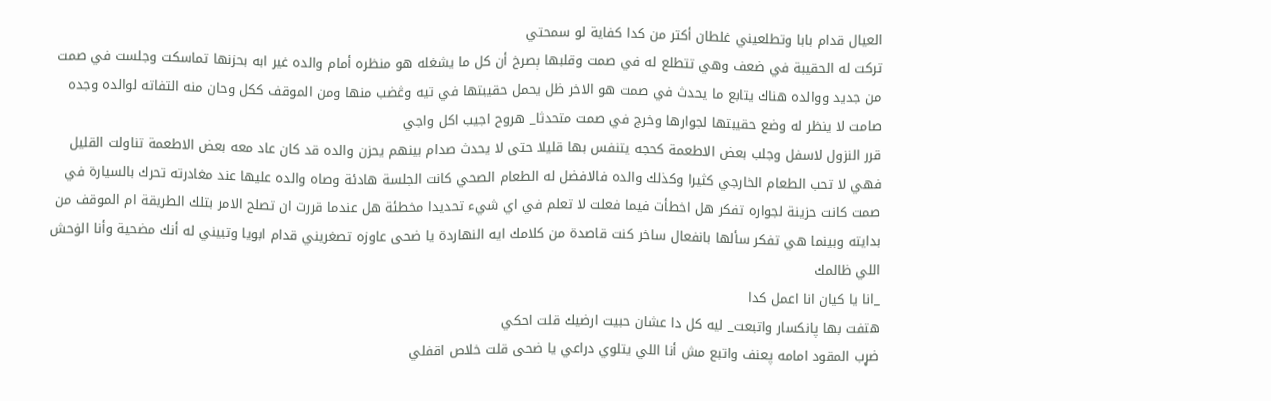العيال قدام بابا وتطلعيني غلطان أكتر من كدا كفاية لو سمحتي
تركت له الحقيبة في ضعف وهي تتطلع له في صمت وقلبها ېصرخ أن كل ما يشغله هو منظره أمام والده غير ابه بحزنها تماسكت وجلست في صمت من جديد ووالده هناك يتابع ما يحدث في صمت هو الاخر ظل يحمل حقيبتها في تيه وڠضب منها ومن الموقف ككل وحان منه التفاته لوالده وجده صامت لا ينظر له وضع حقيبتها لجوارها وخرج في صمت متحدثا_ هروح اجيب اكل واجي
قرر النزول لاسفل وجلب بعض الاطعمة كحجه يتنفس بها قليلا حتى لا يحدث صدام بينهم يحزن والده قد كان عاد معه بعض الاطعمة تناولت القليل فهي لا تحب الطعام الخارجي كثيرا وكذلك والده فالافضل له الطعام الصحي كانت الجلسة هادئة وصاه والده عليها عند مغادرته تحرك بالسيارة في صمت كانت حزينة لجواره تفكر هل اخطأت فيما فعلت لا تعلم في اي شيء تحديدا مخطئة هل عندما قررت ان تصلح الامر بتلك الطريقة ام الموقف من بدايته وبينما هي تفكر سألها بانفعال ساخر كنت قاصدة من كلامك ايه النهاردة يا ضحى عاوزه تصغريني قدام ابويا وتبيني له أنك مضحية وأنا الۏحش اللي ظالمك
_انا يا كيان انا اعمل كدا
هتفت بها پانكسار واتبعت_ ليه كل دا عشان حبيت ارضيك قلت احكي
ضړب المقود امامه پعنف واتبع مش أنا اللي يتلوي دراعي يا ضحى قلت خلاص اقفلي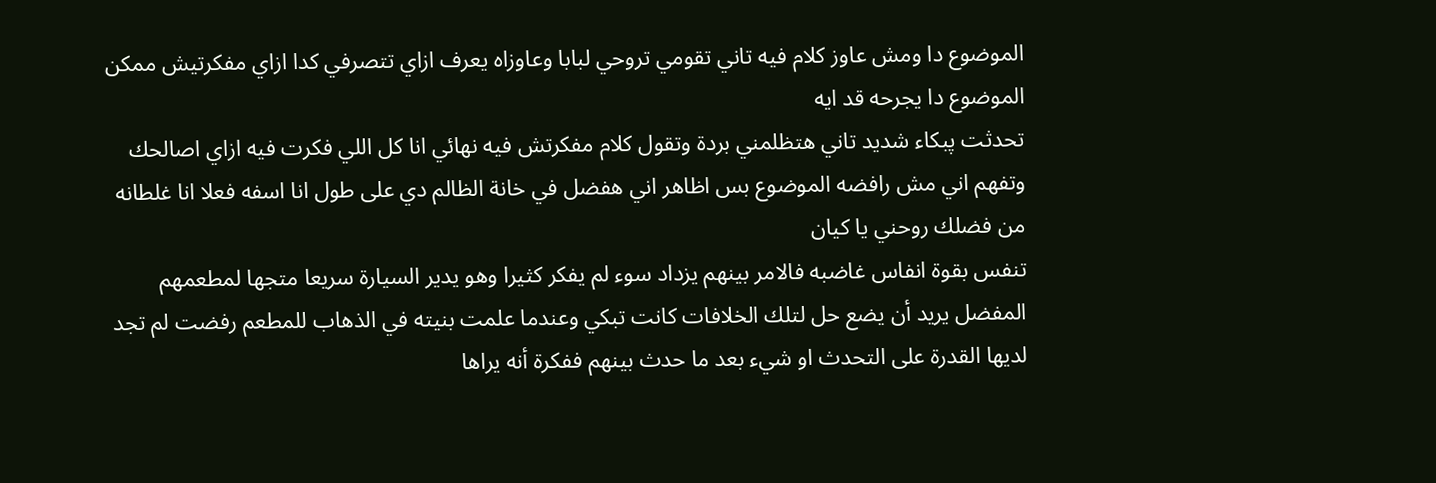الموضوع دا ومش عاوز كلام فيه تاني تقومي تروحي لبابا وعاوزاه يعرف ازاي تتصرفي كدا ازاي مفكرتيش ممكن الموضوع دا يجرحه قد ايه
تحدثت پبكاء شديد تاني هتظلمني بردة وتقول كلام مفكرتش فيه نهائي انا كل اللي فكرت فيه ازاي اصالحك وتفهم اني مش رافضه الموضوع بس اظاهر اني هفضل في خانة الظالم دي على طول انا اسفه فعلا انا غلطانه من فضلك روحني يا كيان
تنفس بقوة انفاس غاضبه فالامر بينهم يزداد سوء لم يفكر كثيرا وهو يدير السيارة سريعا متجها لمطعمهم المفضل يريد أن يضع حل لتلك الخلافات كانت تبكي وعندما علمت بنيته في الذهاب للمطعم رفضت لم تجد لديها القدرة على التحدث او شيء بعد ما حدث بينهم ففكرة أنه يراها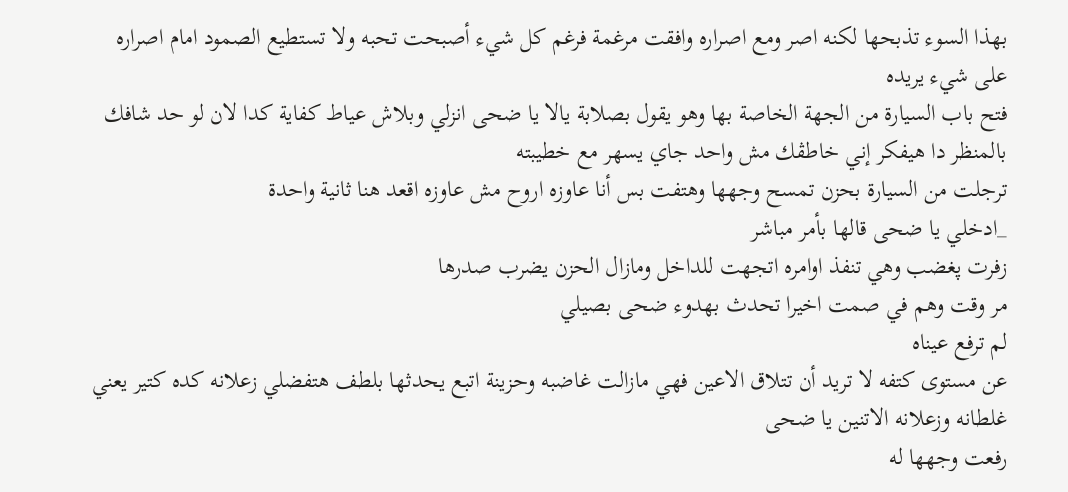بهذا السوء تذبحها لكنه اصر ومع اصراره وافقت مرغمة فرغم كل شيء أصبحت تحبه ولا تستطيع الصمود امام اصراره على شيء يريده
فتح باب السيارة من الجهة الخاصة بها وهو يقول بصلابة يالا يا ضحى انزلي وبلاش عياط كفاية كدا لان لو حد شافك بالمنظر دا هيفكر إني خاطڤك مش واحد جاي يسهر مع خطيبته
ترجلت من السيارة بحزن تمسح وجهها وهتفت بس أنا عاوزه اروح مش عاوزه اقعد هنا ثانية واحدة
_ادخلي يا ضحى قالها بأمر مباشر
زفرت پغضب وهي تنفذ اوامره اتجهت للداخل ومازال الحزن يضرب صدرها
مر وقت وهم في صمت اخيرا تحدث بهدوء ضحى بصيلي
لم ترفع عيناه
عن مستوى كتفه لا تريد أن تتلاق الاعين فهي مازالت غاضبه وحزينة اتبع يحدثها بلطف هتفضلي زعلانه كده كتير يعني غلطانه وزعلانه الاتنين يا ضحى
رفعت وجهها له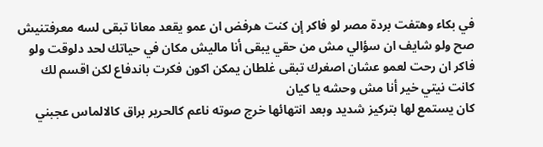في بكاء وهتفت بردة مصر لو فاكر إن كنت هرفض ان عمو يقعد معانا تبقى لسه معرفتنيش صح ولو شايف ان سؤالي مش من حقي يبقى أنا ماليش مكان في حياتك لحد دلوقت ولو فاكر ان رحت لعمو عشان اصغرك تبقى غلطان يمكن اكون فكرت باندفاع لكن اقسم لك كانت نيتي خير أنا مش وحشه يا كيان
كان يستمع لها بتركيز شديد وبعد انتهائها خرج صوته ناعم كالحرير براق كالالماس عجبني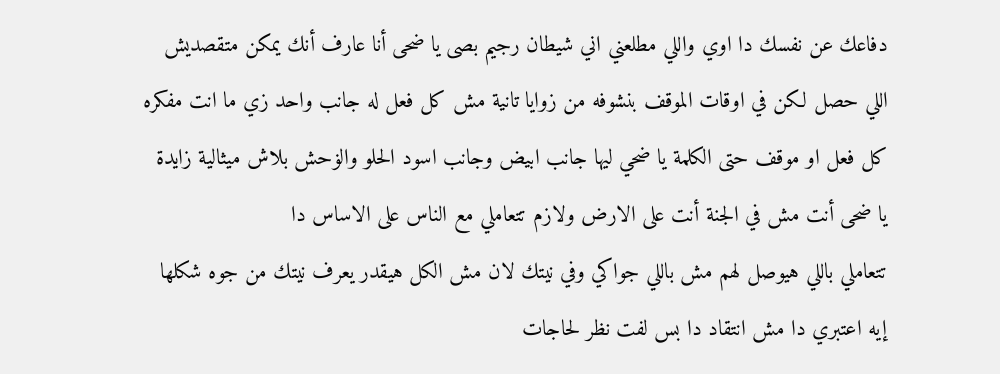دفاعك عن نفسك دا اوي واللي مطلعني اني شيطان رجيم بصى يا ضحى أنا عارف أنك يمكن متقصديش اللي حصل لكن في اوقات الموقف بنشوفه من زوايا تانية مش كل فعل له جانب واحد زي ما انت مفكره كل فعل او موقف حتى الكلمة يا ضحي ليها جانب ابيض وجانب اسود الحلو والۏحش بلاش ميثالية زايدة يا ضحى أنت مش في الجنة أنت على الارض ولازم تتعاملي مع الناس على الاساس دا
تتعاملي باللي هيوصل لهم مش باللي جواكي وفي نيتك لان مش الكل هيقدر يعرف نيتك من جوه شكلها إيه اعتبري دا مش انتقاد دا بس لفت نظر لحاجات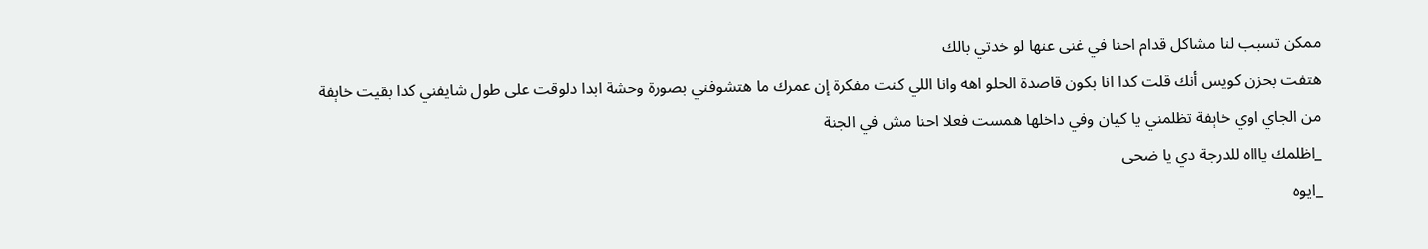ممكن تسبب لنا مشاكل قدام احنا في غنى عنها لو خدتي بالك
هتفت بحزن كويس أنك قلت كدا انا بكون قاصدة الحلو اهه وانا اللي كنت مفكرة إن عمرك ما هتشوفني بصورة وحشة ابدا دلوقت على طول شايفني كدا بقيت خاېفة من الجاي اوي خاېفة تظلمني يا كيان وفي داخلها همست فعلا احنا مش في الجنة
_اظلمك ياااه للدرجة دي يا ضحى
_ايوه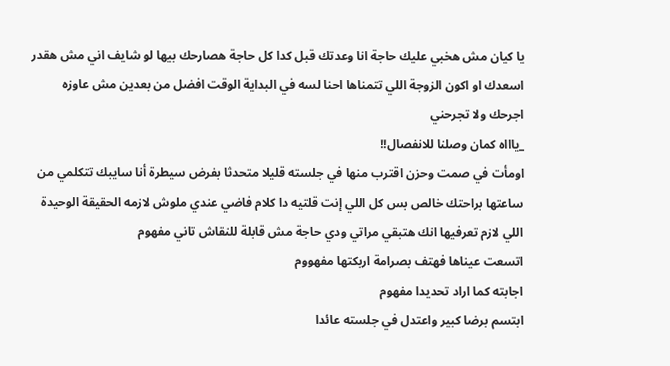يا كيان مش هخبي عليك حاجة انا وعدتك قبل كدا كل حاجة هصارحك بيها لو شايف اني مش هقدر اسعدك او اكون الزوجة اللي تتمناها احنا لسه في البداية الوقت افضل من بعدين مش عاوزه اجرحك ولا تجرحني
_ياااه كمان وصلنا للانفصال!!
اومأت في صمت وحزن اقترب منها في جلسته قليلا متحدثا بفرض سيطرة أنا سايبك تتكلمي من ساعتها براحتك خالص بس كل اللي إنت قلتيه دا كلام فاضي عندي ملوش لازمه الحقيقة الوحيدة اللي لازم تعرفيها انك هتبقي مراتي ودي حاجة مش قابلة للنقاش تاني مفهوم
اتسعت عيناها فهتف بصرامة اربكتها مفهووم
اجابته كما اراد تحديدا مفهوم
ابتسم برضا كبير واعتدل في جلسته عائدا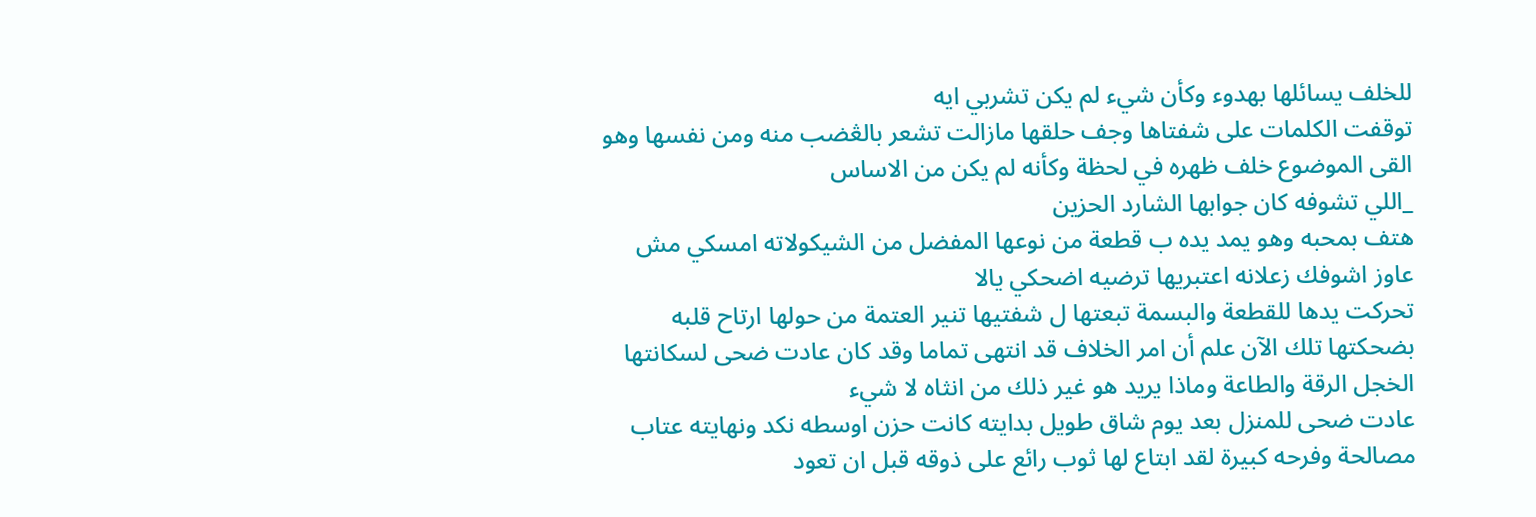للخلف يسائلها بهدوء وكأن شيء لم يكن تشربي ايه
توقفت الكلمات على شفتاها وجف حلقها مازالت تشعر بالڠضب منه ومن نفسها وهو القى الموضوع خلف ظهره في لحظة وكأنه لم يكن من الاساس
_اللي تشوفه كان جوابها الشارد الحزين
هتف بمحبه وهو يمد يده ب قطعة من نوعها المفضل من الشيكولاته امسكي مش عاوز اشوفك زعلانه اعتبريها ترضيه اضحكي يالا
تحركت يدها للقطعة والبسمة تبعتها ل شفتيها تنير العتمة من حولها ارتاح قلبه بضحكتها تلك الآن علم أن امر الخلاف قد انتهى تماما وقد كان عادت ضحى لسكانتها الخجل الرقة والطاعة وماذا يريد هو غير ذلك من انثاه لا شيء
عادت ضحى للمنزل بعد يوم شاق طويل بدايته كانت حزن اوسطه نكد ونهايته عتاب مصالحة وفرحه كبيرة لقد ابتاع لها ثوب رائع على ذوقه قبل ان تعود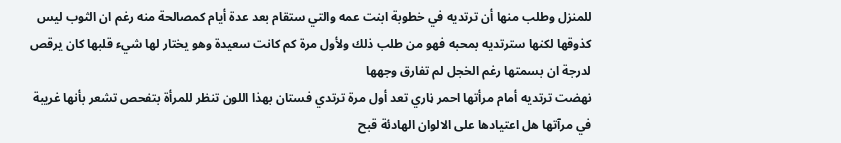للمنزل وطلب منها أن ترتديه في خطوبة ابنت عمه والتي ستقام بعد عدة أيام كمصالحة منه رغم ان الثوب ليس كذوقها لكنها سترتديه بمحبه فهو من طلب ذلك ولأول مرة كم كانت سعيدة وهو يختار لها شيء قلبها كان يرقص لدرجة ان بسمتها رغم الخجل لم تفارق وجهها
نهضت ترتديه أمام مرأتها احمر ڼاري تعد أول مرة ترتدي فستان بهذا اللون تنظر للمرأة بتفحص تشعر بأنها غريبة في مرآتها هل اعتيادها على الالوان الهادئة قبح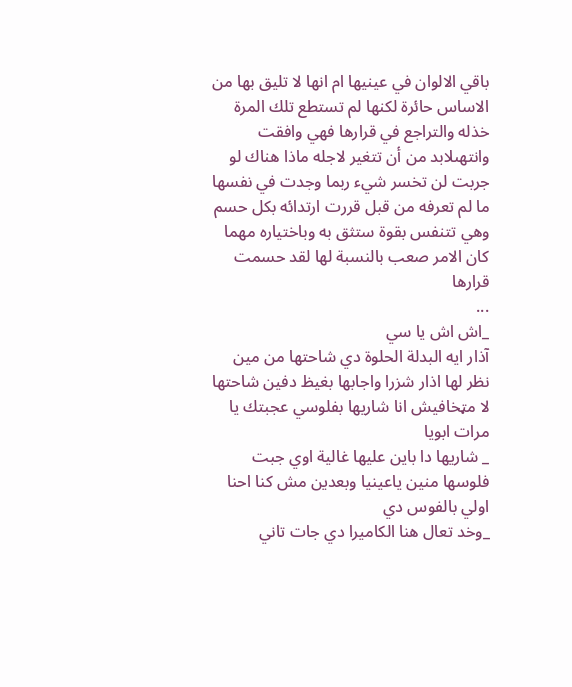باقي الالوان في عينيها ام انها لا تليق بها من الاساس حائرة لكنها لم تستطع تلك المرة خذله والتراجع في قرارها فهي وافقت وانتهىلابد من أن تتغير لاجله ماذا هناك لو جربت لن تخسر شيء ربما وجدت في نفسها ما لم تعرفه من قبل قررت ارتدائه بكل حسم وهي تتنفس بقوة ستثق به وباختياره مهما كان الامر صعب بالنسبة لها لقد حسمت قرارها
...
_اش اش يا سي
آذار ايه البدلة الحلوة دي شاحتها من مين
نظر لها اذار شزرا واجابها بغيظ دفين شاحتها لا مټخافيش انا شاريها بفلوسي عجبتك يا مرات ابويا
_ شاريها دا باين عليها غالية اوي جبت فلوسها منين ياعينيا وبعدين مش كنا احنا اولي بالفوس دي
_وخد تعال هنا الكاميرا دي جات تاني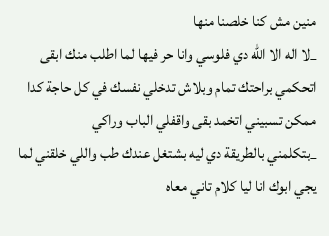منين مش كنا خلصنا منها
_لا اله الا الله دي فلوسي وانا حر فيها لما اطلب منك ابقى اتحكمي براحتك تمام وبلاش تدخلي نفسك في كل حاجة كدا ممكن تسبيني اتخمد بقى واقفلي الباب وراكي
_بتكلمني بالطريقة دي ليه بشتغل عندك طب واللي خلقني لما يجي ابوك انا ليا كلام تاني معاه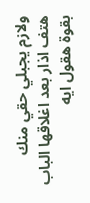ولازم يجبلي حقي منك
هتف اذار بعد اغلاقها الباب بقوة هقول ايه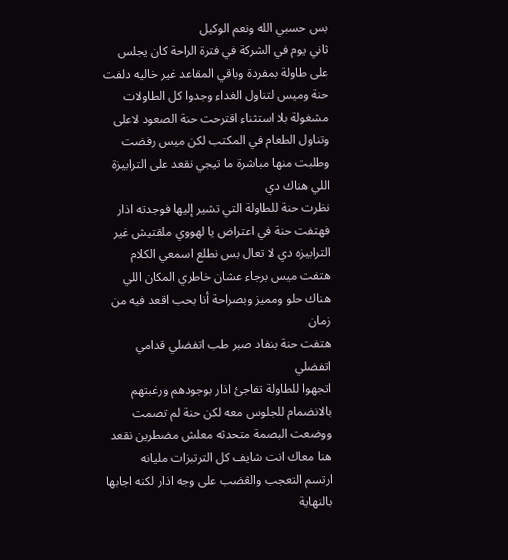بس حسبي الله ونعم الوكيل
ثاني يوم في الشركة في فترة الراحة كان يجلس على طاولة بمفردة وباقي المقاعد غير خاليه دلفت حنة وميس لتناول الغداء وجدوا كل الطاولات مشغولة بلا استثناء اقترحت حنة الصعود لاعلى وتناول الطعام في المكتب لكن ميس رفضت وطلبت منها مباشرة ما تيجي نقعد على الترابيزة اللي هناك دي
نظرت حنة للطاولة التي تشير إليها فوجدته اذار فهتفت حنة في اعتراض يا لهووي ملقتيش غير الترابيزه دي لا تعال بس نطلع اسمعي الكلام
هتفت ميس برجاء عشان خاطري المكان اللي هناك حلو ومميز وبصراحة أنا بحب اقعد فيه من زمان
هتفت حنة بنفاد صبر طب اتفضلي قدامي اتفضلي
اتجهوا للطاولة تفاجئ اذار بوجودهم ورغبتهم بالانضمام للجلوس معه لكن حنة لم تصمت ووضعت البصمة متحدثه معلش مضطرين نقعد هنا معاك انت شايف كل الترتبزات مليانه
ارتسم التعجب والڠضب على وجه اذار لكنه اجابها بالنهاية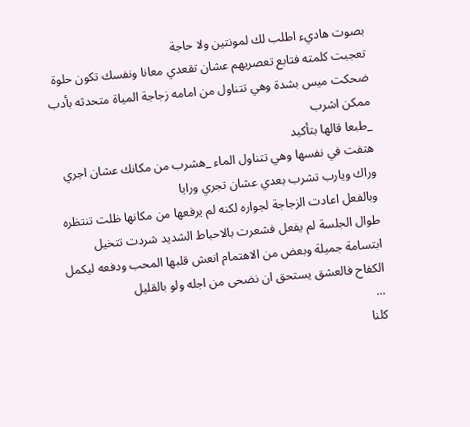بصوت هاديء اطلب لك لمونتين ولا حاجة
تعجبت كلمته فتابع تعصريهم عشان تقعدي معانا ونفسك تكون حلوة
ضحكت ميس بشدة وهي تتناول من امامه زجاجة المياة متحدثه بأدب ممكن اشرب
_طبعا قالها بتأكيد
هتفت في نفسها وهي تتناول الماء _هشرب من مكانك عشان اجري وراك ويارب تشرب بعدي عشان تجري ورايا
وبالفعل اعادت الزجاجة لجواره لكنه لم يرفعها من مكانها ظلت تنتظره طوال الجلسة لم يفعل فشعرت بالاحباط الشديد شردت تتخيل ابتسامة جميلة وبعض من الاهتمام انعش قلبها المحب ودفعه ليكمل الكفاح فالعشق يستحق ان نضحى من اجله ولو بالقليل
...
كلنا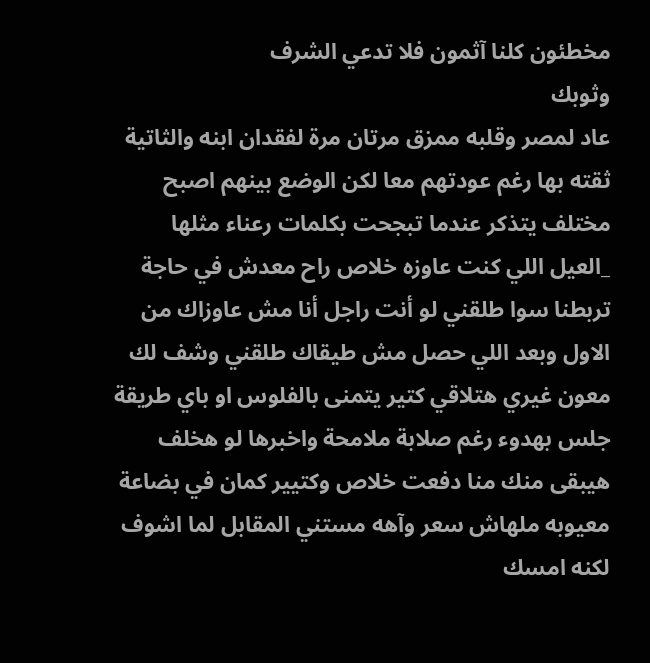مخطئون كلنا آثمون فلا تدعي الشرف
وثوبك
عاد لمصر وقلبه ممزق مرتان مرة لفقدان ابنه والثاتية ثقته بها رغم عودتهم معا لكن الوضع بينهم اصبح مختلف يتذكر عندما تبجحت بكلمات رعناء مثلها _العيل اللي كنت عاوزه خلاص راح معدش في حاجة تربطنا سوا طلقني لو أنت راجل أنا مش عاوزاك من الاول وبعد اللي حصل مش طيقاك طلقني وشف لك معون غيري هتلاقي كتير يتمنى بالفلوس او باي طريقة
جلس بهدوء رغم صلابة ملامحة واخبرها لو هخلف هيبقى منك منا دفعت خلاص وكتيير كمان في بضاعة معيوبه ملهاش سعر وآهه مستني المقابل لما اشوف
لكنه امسك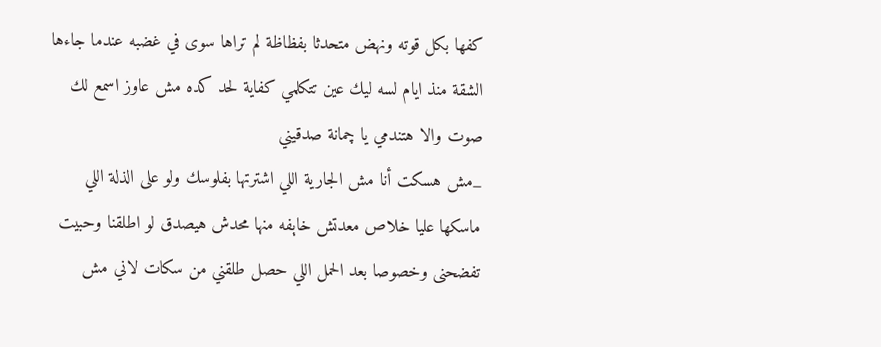كفها بكل قوته ونهض متحدثا بفظاظة لم تراها سوى في غضبه عندما جاءها الشقة منذ ايام لسه ليك عين تتكلمي كفاية لحد كده مش عاوز اسمع لك صوت والا هتندمي يا چمانة صدقيني
_مش هسكت أنا مش الجارية اللي اشترتها بفلوسك ولو على الذلة اللي ماسكها عليا خلاص معدتش خاېفه منها محدش هيصدق لو اطلقنا وحبيت تفضحنى وخصوصا بعد الحمل اللي حصل طلقني من سكات لاني مش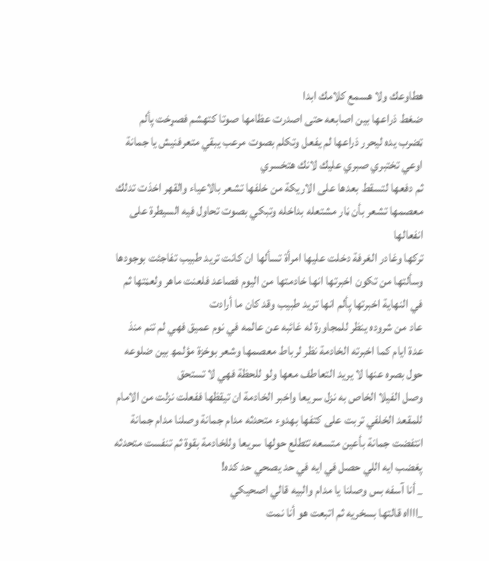هطاوعك ولا هسمع كلامك ابدا
ضغط ذراعها بين اصابعه حتى اصدرت عظامها صوتا كتهشم فصړخت پألم ټضرب يده ليحرر ذراعها لم يفعل وتكلم بصوت مرعب يبقي متعرفنيش يا جمانة اوعي تختبري صبري عليك لانك هتخسري
ثم دفعها لتسقط بعدها على الاريكة من خلفها تشعر بالاعياء والقهر اخذت تدلك معصمها تشعر بأن ڼار مشتعله بداخله وتبكي بصوت تحاول فيه السيطرة على انفعالها
تركها وغادر الغرفة دخلت عليها امرأة تسألها ان كانت تريد طبيب تفاجئت بوجودها وسألتها من تكون اخبرتها انها خادمتها من اليوم فصاعد فلعنت ماهر ولعڼتها ثم في النهاية اخبرتها پألم انها تريد طبيب وقد كان ما أرادت
عاد من شروده ينظر للمجاورة له غائبه عن عالمه في نوم عميق فهي لم تنم منذ عدة ايام كما اخبرته الخادمة نظر لرباط معصمها وشعر بوخزة مؤلمھ بين ضلوعه حول بصره عنها لا يريد التعاطف معها ولو للحظة فهي لا تستحق
وصل الفيلا الخاص به نزل سريعا واخبر الخادمة ان تيقظها ففعلت نزلت من الامام للمقعد الخلفي تربت على كتفها بهدوء متحدثه مدام جمانة وصلنا مدام جمانة
انتفضت جمانة بأعين متسعه تتطلع حولها سريعا وللخادمة بقوة ثم تنفست متحدثه پغضب ايه اللي حصل في ايه في حد يصحي حد كده!
_ أنا آسفه بس وصلنا يا مدام والبيه قالي اصحيكي
_ااااه قالتها بسخريه ثم اتبعت هو أنا نمت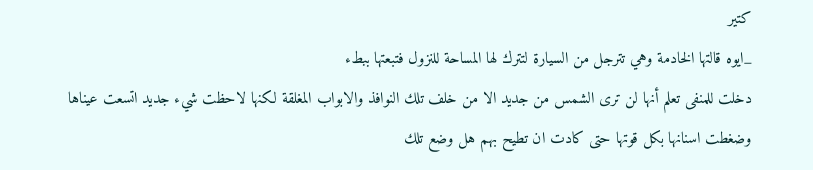كتير
_ايوه قالتها الخادمة وهي تترجل من السيارة لتترك لها المساحة للنزول فتبعتها ببطء
دخلت للمنفى تعلم أنها لن ترى الشمس من جديد الا من خلف تلك النوافذ والابواب المغلقة لكنها لاحظت شيء جديد اتسعت عيناها وضغطت اسنانها بكل قوتها حتى كادت ان تطيح بهم هل وضع تلك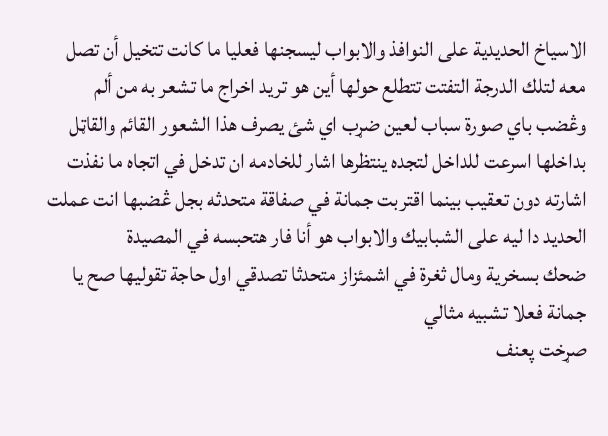الاسياخ الحديدية على النوافذ والابواب ليسجنها فعليا ما كانت تتخيل أن تصل معه لتلك الدرجة التفتت تتطلع حولها أين هو تريد اخراج ما تشعر به من ألم وڠضب باي صورة سباب لعين ضړب اي شئ يصرف هذا الشعور القائم والقاټل بداخلها اسرعت للداخل لتجده ينتظرها اشار للخادمه ان تدخل في اتجاه ما نفذت اشارته دون تعقيب بينما اقتربت جمانة في صفاقة متحدثه بجل ڠضبها انت عملت الحديد دا ليه على الشبابيك والابواب هو أنا فار هتحبسه في المصيدة
ضحك بسخرية ومال ثغرة في اشمئزاز متحدثا تصدقي اول حاجة تقوليها صح يا جمانة فعلا تشبيه مثالي
صړخت پعنف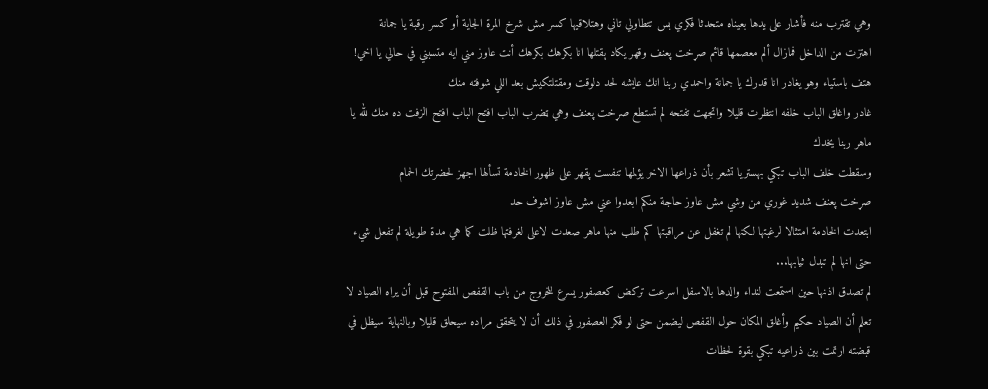وهي تقترب منه فأشار على يدها بعيناه متحدثا فكري بس تتطاولي تاني وهتلاقيها كسر مش شرخ المرة الجاية أو كسر رقبة يا جمانة
اهتزت من الداخل فمازال ألم معصمها قائم صړخت پعنف وقهر يكاد ېقتلها انا بكرهك بكرهك أنت عاوز مني ايه متسبني في حالي يا اخي!
هتف باستياء وهو يغادر انا قدرك يا جمانة واحمدي ربنا انك عايشه لحد دلوقت ومقتلتكيش بعد اللي شوفته منك
غادر واغلق الباب خلفه انتظرت قليلا واتجهت تفتحه لم تستطع صړخت پعنف وهي ټضرب الباب افتح الباب افتح الزفت ده منك لله يا ماهر ربنا يخدك
وسقطت خلف الباب تبكي بهستريا تشعر بأن ذراعها الاخر يؤلمها تنفست پقهر على ظهور الخادمة تسألها اجهز لحضرتك الحمام
صړخت پعنف شديد غوري من وشي مش عاوز حاجة منكم ابعدوا عني مش عاوز اشوف حد
ابتعدت الخادمة امتثالا لرغبتها لكنها لم تغفل عن مراقبتها كم طلب منها ماهر صعدت لاعلى لغرفتها ظلت كما هي مدة طويلة لم تفعل شيء حتى انها لم تبدل ثيابها...
لم تصدق اذنها حين استمعت لنداء والدها بالاسفل اسرعت تركض كعصفور يسرع للخروج من باب القفص المفتوح قبل أن يراه الصياد لا تعلم أن الصياد حكيم وأغلق المكان حول القفص ليضمن حتى لو فكر العصفور في ذلك أن لا يتحقق مراده سيحلق قليلا وبالنهاية سيظل في قبضته ارتمت بين ذراعيه تبكي بقوة لحظات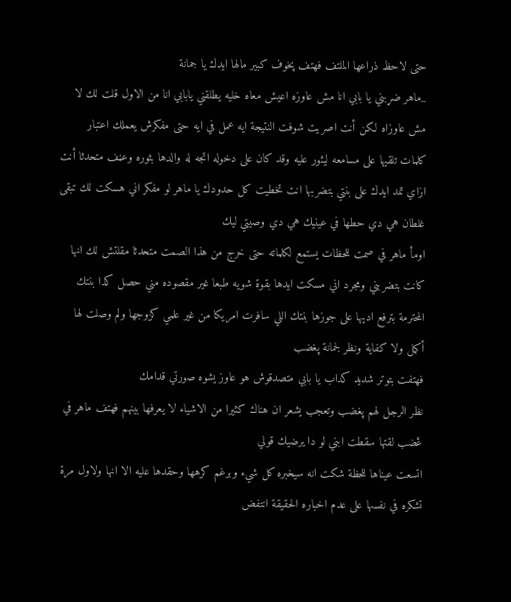حتى لاحظ ذراعها الملتف فهتف پخوف كبير مالها ايدك يا جمانة
_ماهر ضړبني يا بابي انا مش عاوزه اعيش معاه خليه يطلقني يابابي انا من الاول قلت لك لا مش عاوزاه لكن أنت اصريت شوفت النتيجة ايه عمل في ايه حتى مفكرش يعملك اعتبار
كلمات تلقيها على مسامعه ليثور عليه وقد كان على دخوله اتجه له والدها بثوره وعڼف متحدثا أنت ازاي تمد ايدك على بنتي بتضربها انت تخطيت كل حدودك يا ماهر لو مفكر اني هسكت لك تبقى غلطان هي دي حطها في عينيك هي دي وصيتي ليك
اومأ ماهر في صمت للحظات يستمع لكلماته حتى خرج من هذا الصمت متحدثا مقلتش لك انها كانت بتضربني ومجرد اني مسكت ايدها بقوة شويه طبعا غير مقصوده مني حصل كدا بنتك المحترمة بترفع اديها على جوزها بنتك اللي سافرت امريكا من غير علمي كزوجها ولم وصلت لها أكمل ولا كفاية ونظر لجمانة پغضب
فهتفت بتوتر شديد كداب يا بابي متصدقوش هو عاوز يشوه صورتي قدامك
نظر الرجل لهم پغضب وتعجب يشعر ان هناك كثيرا من الاشياء لا يعرفها بينهم فهتف ماهر في ڠضب لقتها سقطت ابني لو دا يرضيك قولي
اتسعت عيناها للحظة شكت انه سيخبره كل شيء وبرغم كرهها وحقدها عليه الا انها ولاول مرة تشكره في نفسها على عدم اخباره الحقيقة انتفض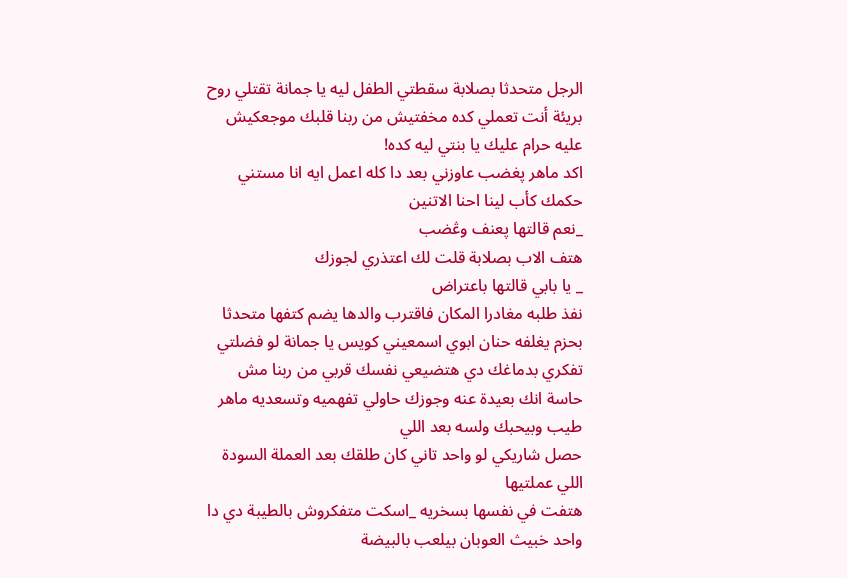الرجل متحدثا بصلابة سقطتي الطفل ليه يا جمانة تقتلي روح بريئة أنت تعملي كده مخفتيش من ربنا قلبك موجعكيش عليه حرام عليك يا بنتي ليه كده!
اكد ماهر پغضب عاوزني بعد دا كله اعمل ايه انا مستني حكمك كأب لينا احنا الاتنين
_نعم قالتها پعنف وڠضب
هتف الاب بصلابة قلت لك اعتذري لجوزك
_ يا بابي قالتها باعتراض
نفذ طلبه مغادرا المكان فاقترب والدها يضم كتفها متحدثا بحزم يغلفه حنان ابوي اسمعيني كويس يا جمانة لو فضلتي تفكري بدماغك دي هتضيعي نفسك قربي من ربنا مش حاسة انك بعيدة عنه وجوزك حاولي تفهميه وتسعديه ماهر طيب وبيحبك ولسه بعد اللي
حصل شاريكي لو واحد تاني كان طلقك بعد العملة السودة اللي عملتيها
هتفت في نفسها بسخريه _اسكت متفكروش بالطيبة دي دا واحد خبيث العوبان بيلعب بالبيضة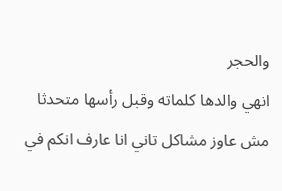والحجر
انهي والدها كلماته وقبل رأسها متحدثا مش عاوز مشاكل تاني انا عارف انكم في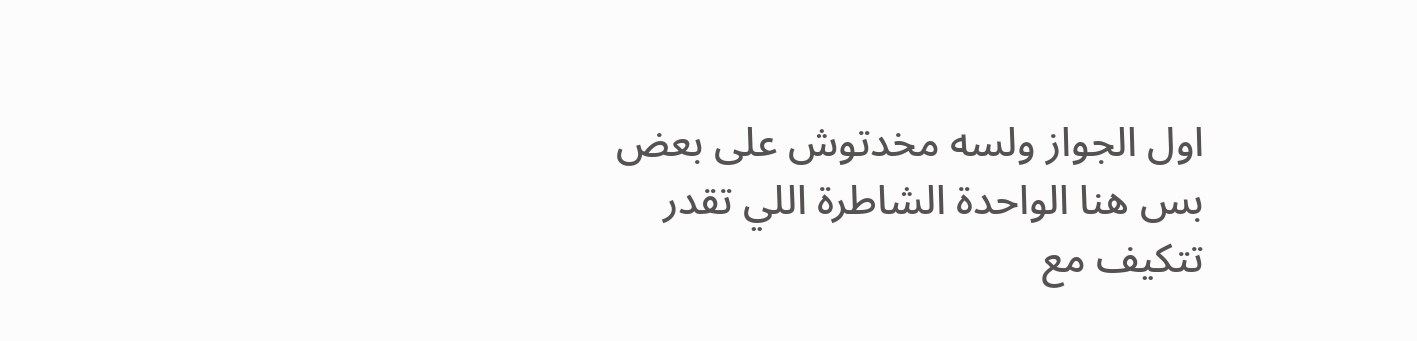اول الجواز ولسه مخدتوش على بعض بس هنا الواحدة الشاطرة اللي تقدر تتكيف مع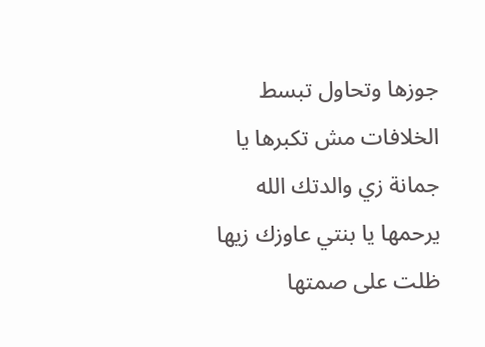جوزها وتحاول تبسط الخلافات مش تكبرها يا جمانة زي والدتك الله يرحمها يا بنتي عاوزك زيها
ظلت على صمتها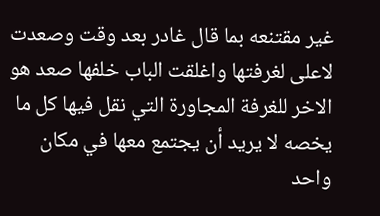غير مقتنعه بما قال غادر بعد وقت وصعدت لاعلى لغرفتها واغلقت الباب خلفها صعد هو الاخر للغرفة المجاورة التي نقل فيها كل ما يخصه لا يريد أن يجتمع معها في مكان واحد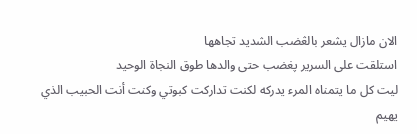الان مازال يشعر بالڠضب الشديد تجاهها
استلقت على السرير پغضب حتى والدها طوق النجاة الوحيد
ليت كل ما يتمناه المرء يدركه لكنت تداركت كبوتي وكنت أنت الحبيب الذي يهيم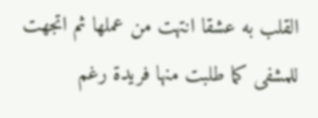القلب به عشقا انتهت من عملها ثم اتجهت للمشفى كما طلبت منها فريدة رغم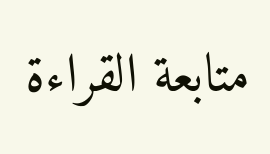متابعة القراءة